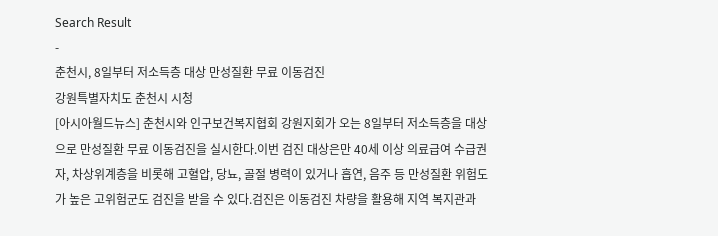Search Result
-
춘천시, 8일부터 저소득층 대상 만성질환 무료 이동검진
강원특별자치도 춘천시 시청
[아시아월드뉴스] 춘천시와 인구보건복지협회 강원지회가 오는 8일부터 저소득층을 대상으로 만성질환 무료 이동검진을 실시한다.이번 검진 대상은만 40세 이상 의료급여 수급권자, 차상위계층을 비롯해 고혈압, 당뇨, 골절 병력이 있거나 흡연, 음주 등 만성질환 위험도가 높은 고위험군도 검진을 받을 수 있다.검진은 이동검진 차량을 활용해 지역 복지관과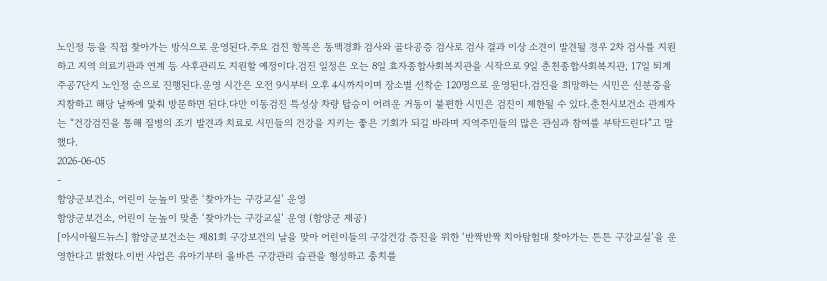노인정 등을 직접 찾아가는 방식으로 운영된다.주요 검진 항목은 동맥경화 검사와 골다공증 검사로 검사 결과 이상 소견이 발견될 경우 2차 검사를 지원하고 지역 의료기관과 연계 등 사후관리도 지원할 예정이다.검진 일정은 오는 8일 효자종합사회복지관을 시작으로 9일 춘천종합사회복지관, 17일 퇴계주공7단지 노인정 순으로 진행된다.운영 시간은 오전 9시부터 오후 4시까지이며 장소별 선착순 120명으로 운영된다.검진을 희망하는 시민은 신분증을 지참하고 해당 날짜에 맟춰 방문하면 된다.다만 이동검진 특성상 차량 탑승이 어려운 거동이 불편한 시민은 검진이 제한될 수 있다.춘천시보건소 관계자는 “건강검진을 통해 질병의 조기 발견과 치료로 시민들의 건강을 지키는 좋은 기회가 되길 바라며 지역주민들의 많은 관심과 참여를 부탁드린다”고 말했다.
2026-06-05
-
함양군보건소, 어린이 눈높이 맞춘 ‘찾아가는 구강교실’ 운영
함양군보건소, 어린이 눈높이 맞춘 ‘찾아가는 구강교실’ 운영 (함양군 제공)
[아시아월드뉴스] 함양군보건소는 제81회 구강보건의 날을 맞아 어린이들의 구강건강 증진을 위한 ‘반짝반짝 치아탐험대 찾아가는 튼튼 구강교실’을 운영한다고 밝혔다.이번 사업은 유아기부터 올바른 구강관리 습관을 형성하고 충치를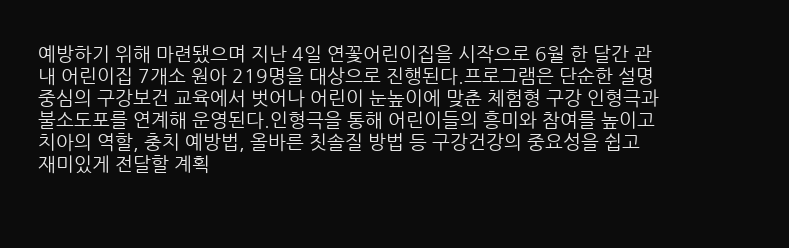예방하기 위해 마련됐으며 지난 4일 연꽃어린이집을 시작으로 6월 한 달간 관내 어린이집 7개소 원아 219명을 대상으로 진행된다.프로그램은 단순한 설명 중심의 구강보건 교육에서 벗어나 어린이 눈높이에 맞춘 체험형 구강 인형극과 불소도포를 연계해 운영된다.인형극을 통해 어린이들의 흥미와 참여를 높이고 치아의 역할, 충치 예방법, 올바른 칫솔질 방법 등 구강건강의 중요성을 쉽고 재미있게 전달할 계획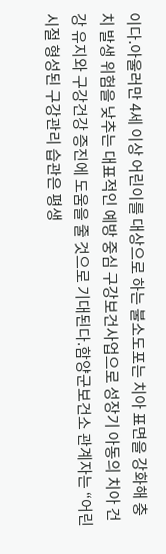이다.아울러만 4세 이상 어린이를 대상으로 하는 불소도포는 치아 표면을 강화해 충치 발생 위험을 낮추는 대표적인 예방 중심 구강보건사업으로 성장기 아동의 치아 건강 유지와 구강건강 증진에 도움을 줄 것으로 기대된다.함양군보건소 관계자는 “어린 시절 형성된 구강관리 습관은 평생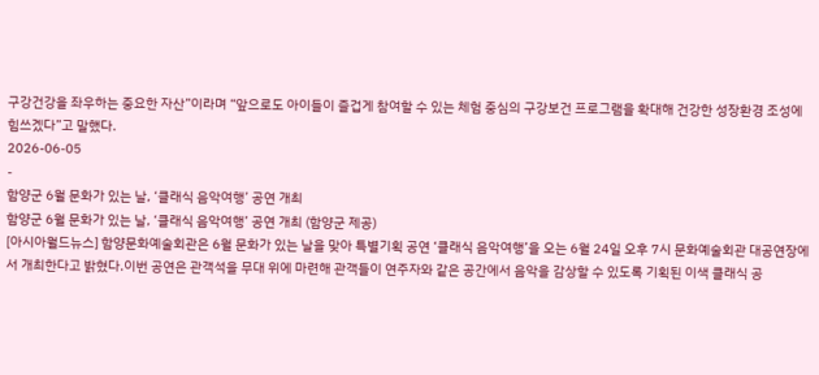구강건강을 좌우하는 중요한 자산”이라며 “앞으로도 아이들이 즐겁게 참여할 수 있는 체험 중심의 구강보건 프로그램을 확대해 건강한 성장환경 조성에 힘쓰겠다”고 말했다.
2026-06-05
-
함양군 6월 문화가 있는 날, ‘클래식 음악여행’ 공연 개최
함양군 6월 문화가 있는 날, ‘클래식 음악여행’ 공연 개최 (함양군 제공)
[아시아월드뉴스] 함양문화예술회관은 6월 문화가 있는 날을 맞아 특별기획 공연 ‘클래식 음악여행’을 오는 6월 24일 오후 7시 문화예술회관 대공연장에서 개최한다고 밝혔다.이번 공연은 관객석을 무대 위에 마련해 관객들이 연주자와 같은 공간에서 음악을 감상할 수 있도록 기획된 이색 클래식 공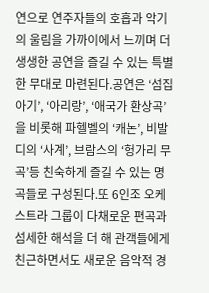연으로 연주자들의 호흡과 악기의 울림을 가까이에서 느끼며 더 생생한 공연을 즐길 수 있는 특별한 무대로 마련된다.공연은 ‘섬집 아기’, ‘아리랑’, ‘애국가 환상곡’을 비롯해 파헬벨의 ‘캐논’, 비발디의 ‘사계’, 브람스의 ‘헝가리 무곡’등 친숙하게 즐길 수 있는 명곡들로 구성된다.또 6인조 오케스트라 그룹이 다채로운 편곡과 섬세한 해석을 더 해 관객들에게 친근하면서도 새로운 음악적 경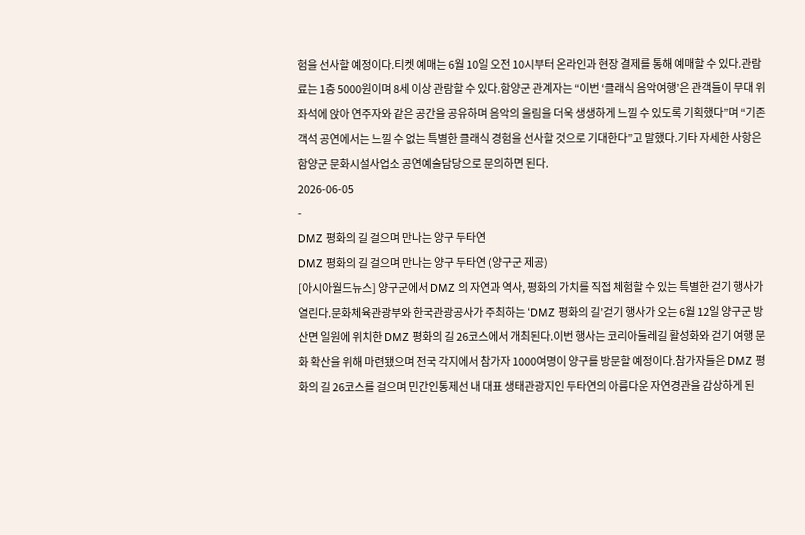험을 선사할 예정이다.티켓 예매는 6월 10일 오전 10시부터 온라인과 현장 결제를 통해 예매할 수 있다.관람료는 1층 5000원이며 8세 이상 관람할 수 있다.함양군 관계자는 “이번 ‘클래식 음악여행’은 관객들이 무대 위 좌석에 앉아 연주자와 같은 공간을 공유하며 음악의 울림을 더욱 생생하게 느낄 수 있도록 기획했다”며 “기존 객석 공연에서는 느낄 수 없는 특별한 클래식 경험을 선사할 것으로 기대한다”고 말했다.기타 자세한 사항은 함양군 문화시설사업소 공연예술담당으로 문의하면 된다.
2026-06-05
-
DMZ 평화의 길 걸으며 만나는 양구 두타연
DMZ 평화의 길 걸으며 만나는 양구 두타연 (양구군 제공)
[아시아월드뉴스] 양구군에서 DMZ 의 자연과 역사, 평화의 가치를 직접 체험할 수 있는 특별한 걷기 행사가 열린다.문화체육관광부와 한국관광공사가 주최하는 ‘DMZ 평화의 길’걷기 행사가 오는 6월 12일 양구군 방산면 일원에 위치한 DMZ 평화의 길 26코스에서 개최된다.이번 행사는 코리아둘레길 활성화와 걷기 여행 문화 확산을 위해 마련됐으며 전국 각지에서 참가자 1000여명이 양구를 방문할 예정이다.참가자들은 DMZ 평화의 길 26코스를 걸으며 민간인통제선 내 대표 생태관광지인 두타연의 아름다운 자연경관을 감상하게 된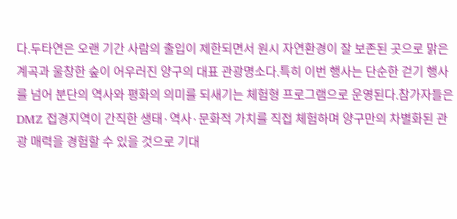다.두타연은 오랜 기간 사람의 출입이 제한되면서 원시 자연환경이 잘 보존된 곳으로 맑은 계곡과 울창한 숲이 어우러진 양구의 대표 관광명소다.특히 이번 행사는 단순한 걷기 행사를 넘어 분단의 역사와 평화의 의미를 되새기는 체험형 프로그램으로 운영된다.참가자들은 DMZ 접경지역이 간직한 생태·역사·문화적 가치를 직접 체험하며 양구만의 차별화된 관광 매력을 경험할 수 있을 것으로 기대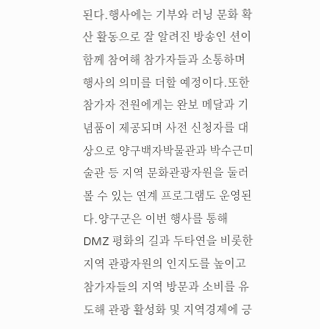된다.행사에는 기부와 러닝 문화 확산 활동으로 잘 알려진 방송인 션이 함께 참여해 참가자들과 소통하며 행사의 의미를 더할 예정이다.또한 참가자 전원에게는 완보 메달과 기념품이 제공되며 사전 신청자를 대상으로 양구백자박물관과 박수근미술관 등 지역 문화관광자원을 둘러볼 수 있는 연계 프로그램도 운영된다.양구군은 이번 행사를 통해 DMZ 평화의 길과 두타연을 비롯한 지역 관광자원의 인지도를 높이고 참가자들의 지역 방문과 소비를 유도해 관광 활성화 및 지역경제에 긍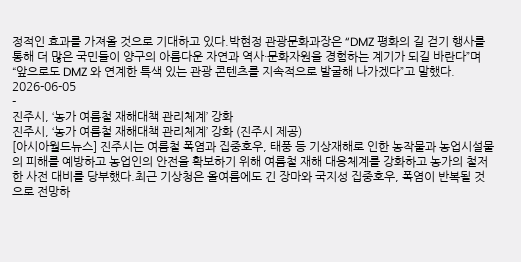정적인 효과를 가져올 것으로 기대하고 있다.박현정 관광문화과장은 “DMZ 평화의 길 걷기 행사를 통해 더 많은 국민들이 양구의 아름다운 자연과 역사·문화자원을 경험하는 계기가 되길 바란다”며 “앞으로도 DMZ 와 연계한 특색 있는 관광 콘텐츠를 지속적으로 발굴해 나가겠다”고 말했다.
2026-06-05
-
진주시, ‘농가 여름철 재해대책 관리체계’ 강화
진주시, ‘농가 여름철 재해대책 관리체계’ 강화 (진주시 제공)
[아시아월드뉴스] 진주시는 여름철 폭염과 집중호우, 태풍 등 기상재해로 인한 농작물과 농업시설물의 피해를 예방하고 농업인의 안전을 확보하기 위해 여름철 재해 대응체계를 강화하고 농가의 철저한 사전 대비를 당부했다.최근 기상청은 올여름에도 긴 장마와 국지성 집중호우, 폭염이 반복될 것으로 전망하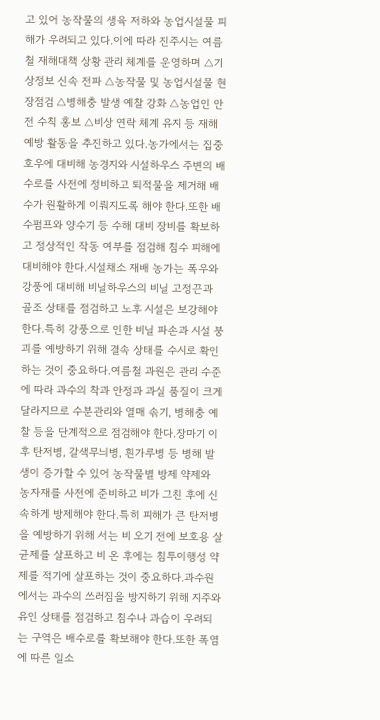고 있어 농작물의 생육 저하와 농업시설물 피해가 우려되고 있다.이에 따라 진주시는 여름철 재해대책 상황 관리 체계를 운영하며 △기상정보 신속 전파 △농작물 및 농업시설물 현장점검 △병해충 발생 예찰 강화 △농업인 안전 수칙 홍보 △비상 연락 체계 유지 등 재해 예방 활동을 추진하고 있다.농가에서는 집중호우에 대비해 농경지와 시설하우스 주변의 배수로를 사전에 정비하고 퇴적물을 제거해 배수가 원활하게 이뤄지도록 해야 한다.또한 배수펌프와 양수기 등 수해 대비 장비를 확보하고 정상적인 작동 여부를 점검해 침수 피해에 대비해야 한다.시설채소 재배 농가는 폭우와 강풍에 대비해 비닐하우스의 비닐 고정끈과 골조 상태를 점검하고 노후 시설은 보강해야 한다.특히 강풍으로 인한 비닐 파손과 시설 붕괴를 예방하기 위해 결속 상태를 수시로 확인하는 것이 중요하다.여름철 과원은 관리 수준에 따라 과수의 착과 안정과 과실 품질이 크게 달라지므로 수분관리와 열매 솎기, 병해충 예찰 등을 단계적으로 점검해야 한다.장마기 이후 탄저병, 갈색무늬병, 흰가루병 등 병해 발생이 증가할 수 있어 농작물별 방제 약제와 농자재를 사전에 준비하고 비가 그친 후에 신속하게 방제해야 한다.특히 피해가 큰 탄저병을 예방하기 위해 서는 비 오기 전에 보호용 살균제를 살포하고 비 온 후에는 침투이행성 약제를 적기에 살포하는 것이 중요하다.과수원에서는 과수의 쓰러짐을 방지하기 위해 지주와 유인 상태를 점검하고 침수나 과습이 우려되는 구역은 배수로를 확보해야 한다.또한 폭염에 따른 일소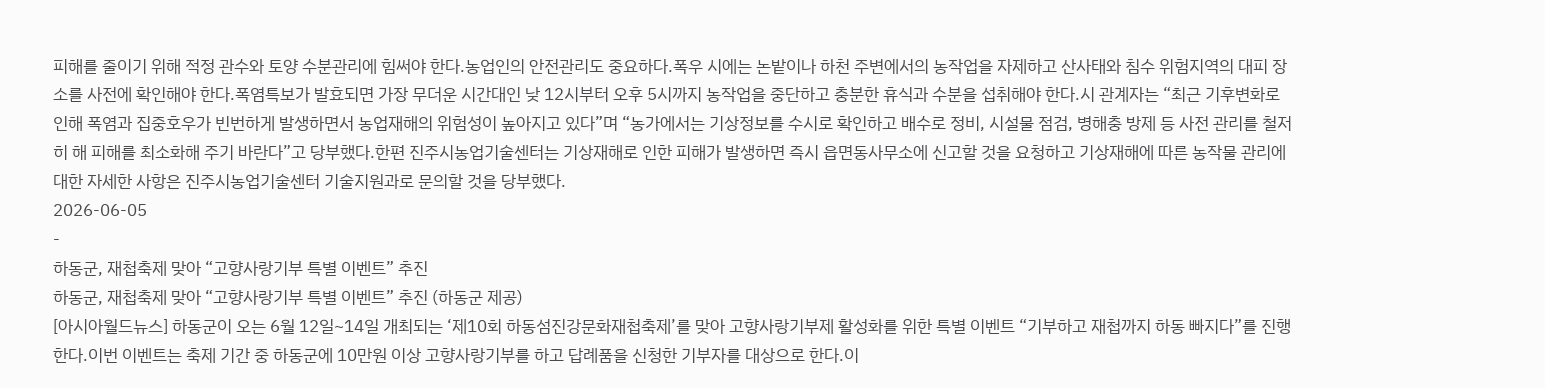피해를 줄이기 위해 적정 관수와 토양 수분관리에 힘써야 한다.농업인의 안전관리도 중요하다.폭우 시에는 논밭이나 하천 주변에서의 농작업을 자제하고 산사태와 침수 위험지역의 대피 장소를 사전에 확인해야 한다.폭염특보가 발효되면 가장 무더운 시간대인 낮 12시부터 오후 5시까지 농작업을 중단하고 충분한 휴식과 수분을 섭취해야 한다.시 관계자는 “최근 기후변화로 인해 폭염과 집중호우가 빈번하게 발생하면서 농업재해의 위험성이 높아지고 있다”며 “농가에서는 기상정보를 수시로 확인하고 배수로 정비, 시설물 점검, 병해충 방제 등 사전 관리를 철저히 해 피해를 최소화해 주기 바란다”고 당부했다.한편 진주시농업기술센터는 기상재해로 인한 피해가 발생하면 즉시 읍면동사무소에 신고할 것을 요청하고 기상재해에 따른 농작물 관리에 대한 자세한 사항은 진주시농업기술센터 기술지원과로 문의할 것을 당부했다.
2026-06-05
-
하동군, 재첩축제 맞아 “고향사랑기부 특별 이벤트” 추진
하동군, 재첩축제 맞아 “고향사랑기부 특별 이벤트” 추진 (하동군 제공)
[아시아월드뉴스] 하동군이 오는 6월 12일~14일 개최되는 ‘제10회 하동섬진강문화재첩축제’를 맞아 고향사랑기부제 활성화를 위한 특별 이벤트 “기부하고 재첩까지 하동 빠지다”를 진행한다.이번 이벤트는 축제 기간 중 하동군에 10만원 이상 고향사랑기부를 하고 답례품을 신청한 기부자를 대상으로 한다.이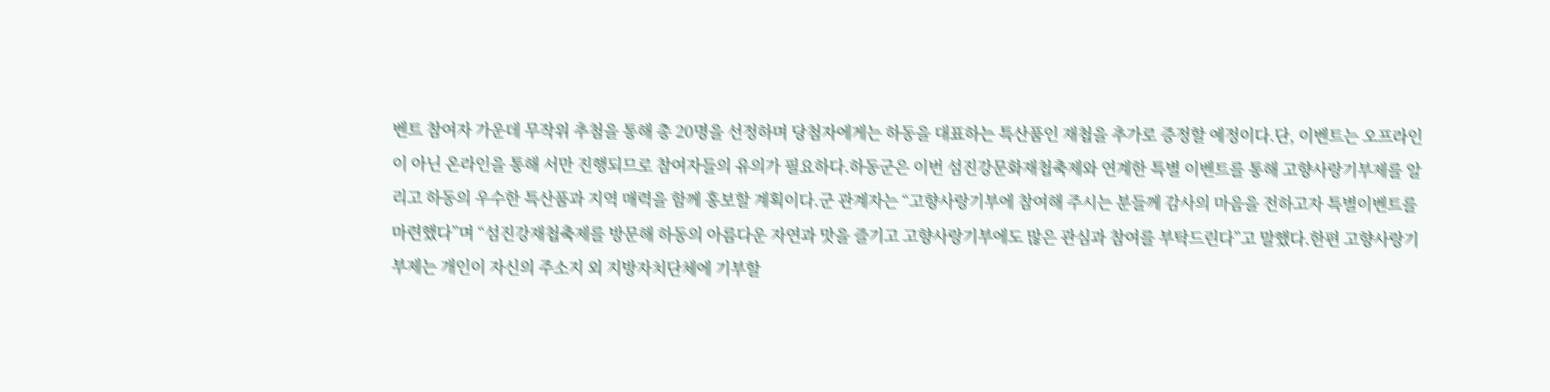벤트 참여자 가운데 무작위 추첨을 통해 총 20명을 선정하며 당첨자에게는 하동을 대표하는 특산품인 재첩을 추가로 증정할 예정이다.단, 이벤트는 오프라인이 아닌 온라인을 통해 서만 진행되므로 참여자들의 유의가 필요하다.하동군은 이번 섬진강문화재첩축제와 연계한 특별 이벤트를 통해 고향사랑기부제를 알리고 하동의 우수한 특산품과 지역 매력을 함께 홍보할 계획이다.군 관계자는 “고향사랑기부에 참여해 주시는 분들께 감사의 마음을 전하고자 특별이벤트를 마련했다”며 “섬진강재첩축제를 방문해 하동의 아름다운 자연과 맛을 즐기고 고향사랑기부에도 많은 관심과 참여를 부탁드린다”고 말했다.한편 고향사랑기부제는 개인이 자신의 주소지 외 지방자치단체에 기부할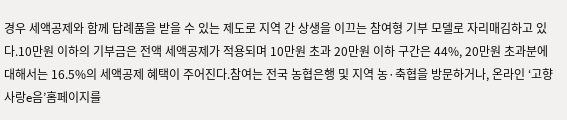경우 세액공제와 함께 답례품을 받을 수 있는 제도로 지역 간 상생을 이끄는 참여형 기부 모델로 자리매김하고 있다.10만원 이하의 기부금은 전액 세액공제가 적용되며 10만원 초과 20만원 이하 구간은 44%, 20만원 초과분에 대해서는 16.5%의 세액공제 혜택이 주어진다.참여는 전국 농협은행 및 지역 농·축협을 방문하거나, 온라인 ‘고향사랑e음’홈페이지를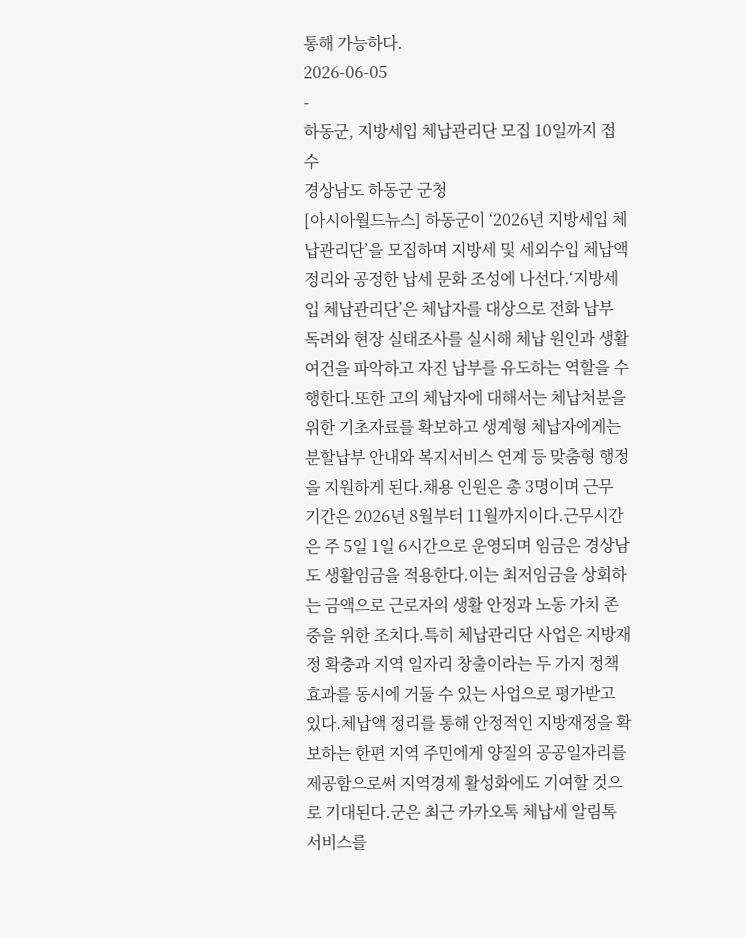통해 가능하다.
2026-06-05
-
하동군, 지방세입 체납관리단 모집 10일까지 접수
경상남도 하동군 군청
[아시아월드뉴스] 하동군이 ‘2026년 지방세입 체납관리단’을 모집하며 지방세 및 세외수입 체납액 정리와 공정한 납세 문화 조성에 나선다.‘지방세입 체납관리단’은 체납자를 대상으로 전화 납부 독려와 현장 실태조사를 실시해 체납 원인과 생활 여건을 파악하고 자진 납부를 유도하는 역할을 수행한다.또한 고의 체납자에 대해서는 체납처분을 위한 기초자료를 확보하고 생계형 체납자에게는 분할납부 안내와 복지서비스 연계 등 맞춤형 행정을 지원하게 된다.채용 인원은 총 3명이며 근무 기간은 2026년 8월부터 11월까지이다.근무시간은 주 5일 1일 6시간으로 운영되며 임금은 경상남도 생활임금을 적용한다.이는 최저임금을 상회하는 금액으로 근로자의 생활 안정과 노동 가치 존중을 위한 조치다.특히 체납관리단 사업은 지방재정 확충과 지역 일자리 창출이라는 두 가지 정책 효과를 동시에 거둘 수 있는 사업으로 평가받고 있다.체납액 정리를 통해 안정적인 지방재정을 확보하는 한편 지역 주민에게 양질의 공공일자리를 제공함으로써 지역경제 활성화에도 기여할 것으로 기대된다.군은 최근 카카오톡 체납세 알림톡 서비스를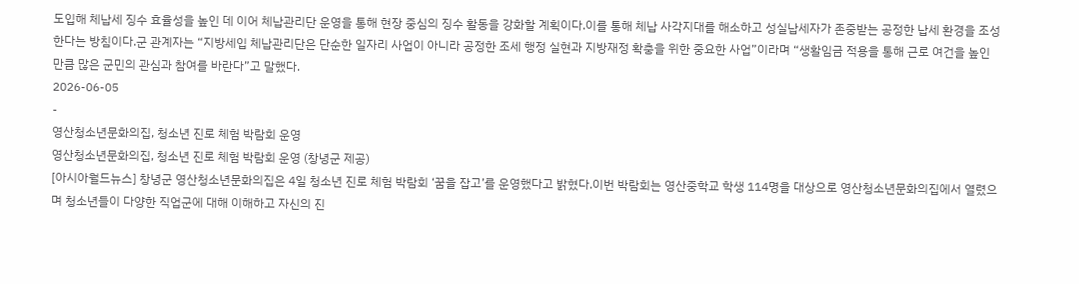도입해 체납세 징수 효율성을 높인 데 이어 체납관리단 운영을 통해 현장 중심의 징수 활동을 강화할 계획이다.이를 통해 체납 사각지대를 해소하고 성실납세자가 존중받는 공정한 납세 환경을 조성한다는 방침이다.군 관계자는 “지방세입 체납관리단은 단순한 일자리 사업이 아니라 공정한 조세 행정 실현과 지방재정 확충을 위한 중요한 사업”이라며 “생활임금 적용을 통해 근로 여건을 높인 만큼 많은 군민의 관심과 참여를 바란다”고 말했다.
2026-06-05
-
영산청소년문화의집, 청소년 진로 체험 박람회 운영
영산청소년문화의집, 청소년 진로 체험 박람회 운영 (창녕군 제공)
[아시아월드뉴스] 창녕군 영산청소년문화의집은 4일 청소년 진로 체험 박람회 ‘꿈을 잡고’를 운영했다고 밝혔다.이번 박람회는 영산중학교 학생 114명을 대상으로 영산청소년문화의집에서 열렸으며 청소년들이 다양한 직업군에 대해 이해하고 자신의 진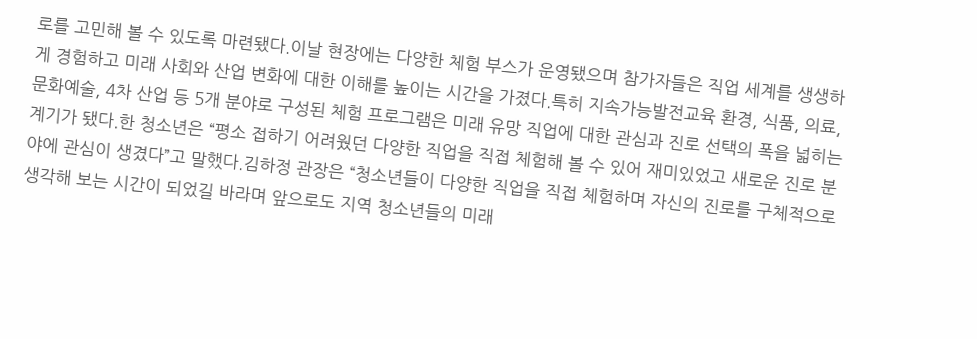로를 고민해 볼 수 있도록 마련됐다.이날 현장에는 다양한 체험 부스가 운영됐으며 참가자들은 직업 세계를 생생하게 경험하고 미래 사회와 산업 변화에 대한 이해를 높이는 시간을 가졌다.특히 지속가능발전교육 환경, 식품, 의료, 문화예술, 4차 산업 등 5개 분야로 구성된 체험 프로그램은 미래 유망 직업에 대한 관심과 진로 선택의 폭을 넓히는 계기가 됐다.한 청소년은 “평소 접하기 어려웠던 다양한 직업을 직접 체험해 볼 수 있어 재미있었고 새로운 진로 분야에 관심이 생겼다”고 말했다.김하정 관장은 “청소년들이 다양한 직업을 직접 체험하며 자신의 진로를 구체적으로 생각해 보는 시간이 되었길 바라며 앞으로도 지역 청소년들의 미래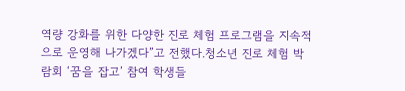역량 강화를 위한 다양한 진로 체험 프로그램을 지속적으로 운영해 나가겠다”고 전했다.청소년 진로 체험 박람회 ‘꿈을 잡고’ 참여 학생들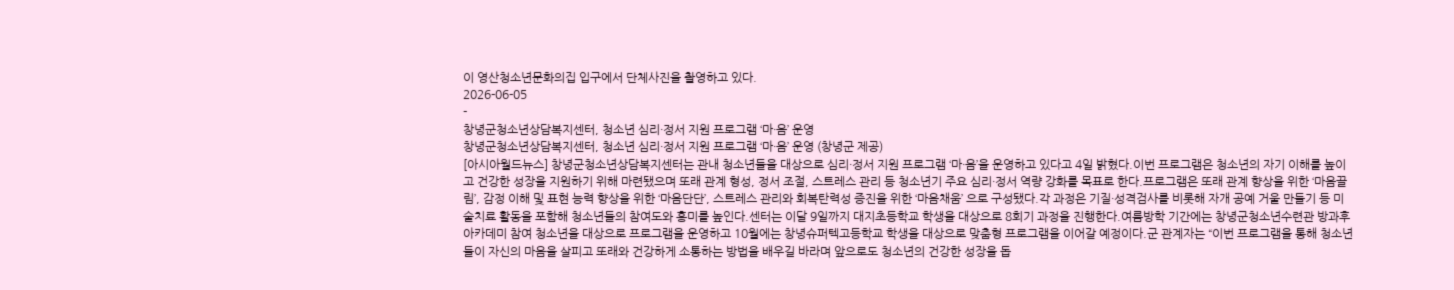이 영산청소년문화의집 입구에서 단체사진을 촬영하고 있다.
2026-06-05
-
창녕군청소년상담복지센터, 청소년 심리·정서 지원 프로그램 ‘마·음’ 운영
창녕군청소년상담복지센터, 청소년 심리·정서 지원 프로그램 ‘마·음’ 운영 (창녕군 제공)
[아시아월드뉴스] 창녕군청소년상담복지센터는 관내 청소년들을 대상으로 심리·정서 지원 프로그램 ‘마·음’을 운영하고 있다고 4일 밝혔다.이번 프로그램은 청소년의 자기 이해를 높이고 건강한 성장을 지원하기 위해 마련됐으며 또래 관계 형성, 정서 조절, 스트레스 관리 등 청소년기 주요 심리·정서 역량 강화를 목표로 한다.프로그램은 또래 관계 향상을 위한 ‘마음끌림’, 감정 이해 및 표현 능력 향상을 위한 ‘마음단단’, 스트레스 관리와 회복탄력성 증진을 위한 ‘마음채움’ 으로 구성됐다.각 과정은 기질·성격검사를 비롯해 자개 공예 거울 만들기 등 미술치료 활동을 포함해 청소년들의 참여도와 흥미를 높인다.센터는 이달 9일까지 대지초등학교 학생을 대상으로 8회기 과정을 진행한다.여름방학 기간에는 창녕군청소년수련관 방과후아카데미 참여 청소년을 대상으로 프로그램을 운영하고 10월에는 창녕슈퍼텍고등학교 학생을 대상으로 맞춤형 프로그램을 이어갈 예정이다.군 관계자는 “이번 프로그램을 통해 청소년들이 자신의 마음을 살피고 또래와 건강하게 소통하는 방법을 배우길 바라며 앞으로도 청소년의 건강한 성장을 돕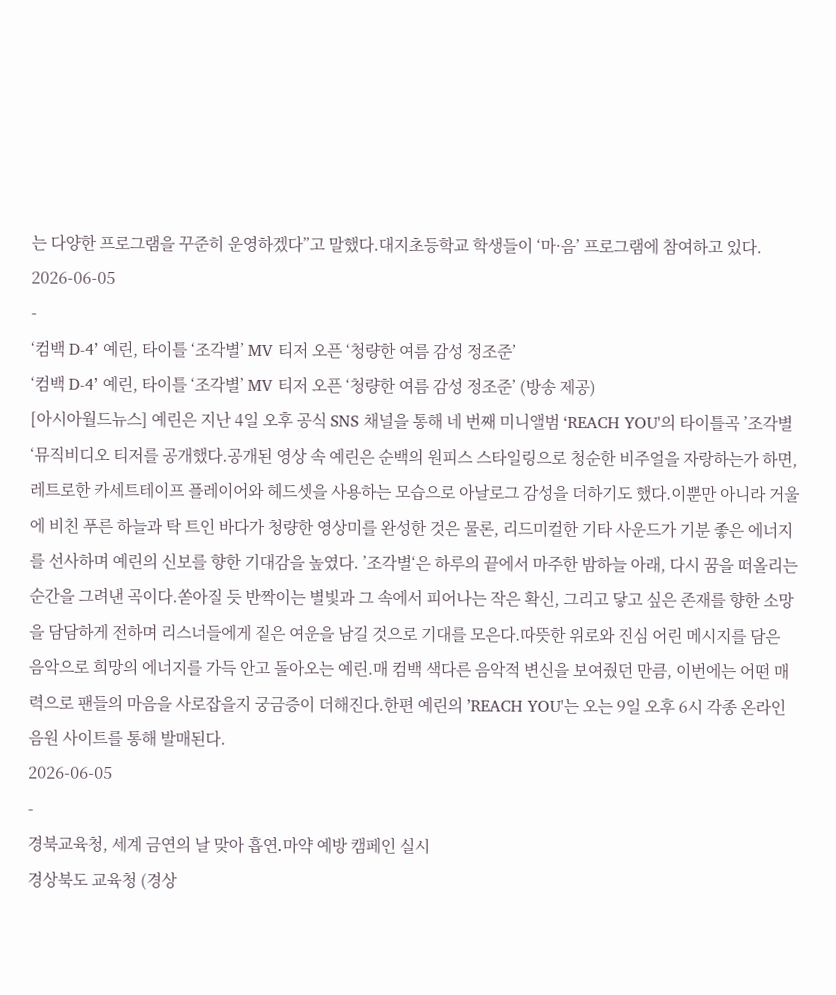는 다양한 프로그램을 꾸준히 운영하겠다”고 말했다.대지초등학교 학생들이 ‘마·음’ 프로그램에 참여하고 있다.
2026-06-05
-
‘컴백 D-4’ 예린, 타이틀 ‘조각별’ MV 티저 오픈 ‘청량한 여름 감성 정조준’
‘컴백 D-4’ 예린, 타이틀 ‘조각별’ MV 티저 오픈 ‘청량한 여름 감성 정조준’ (방송 제공)
[아시아월드뉴스] 예린은 지난 4일 오후 공식 SNS 채널을 통해 네 번째 미니앨범 ‘REACH YOU'의 타이틀곡 ’조각별‘뮤직비디오 티저를 공개했다.공개된 영상 속 예린은 순백의 원피스 스타일링으로 청순한 비주얼을 자랑하는가 하면, 레트로한 카세트테이프 플레이어와 헤드셋을 사용하는 모습으로 아날로그 감성을 더하기도 했다.이뿐만 아니라 거울에 비친 푸른 하늘과 탁 트인 바다가 청량한 영상미를 완성한 것은 물론, 리드미컬한 기타 사운드가 기분 좋은 에너지를 선사하며 예린의 신보를 향한 기대감을 높였다. ’조각별‘은 하루의 끝에서 마주한 밤하늘 아래, 다시 꿈을 떠올리는 순간을 그려낸 곡이다.쏟아질 듯 반짝이는 별빛과 그 속에서 피어나는 작은 확신, 그리고 닿고 싶은 존재를 향한 소망을 담담하게 전하며 리스너들에게 짙은 여운을 남길 것으로 기대를 모은다.따뜻한 위로와 진심 어린 메시지를 담은 음악으로 희망의 에너지를 가득 안고 돌아오는 예린.매 컴백 색다른 음악적 변신을 보여줬던 만큼, 이번에는 어떤 매력으로 팬들의 마음을 사로잡을지 궁금증이 더해진다.한편 예린의 ’REACH YOU'는 오는 9일 오후 6시 각종 온라인 음원 사이트를 통해 발매된다.
2026-06-05
-
경북교육청, 세계 금연의 날 맞아 흡연․마약 예방 캠페인 실시
경상북도 교육청 (경상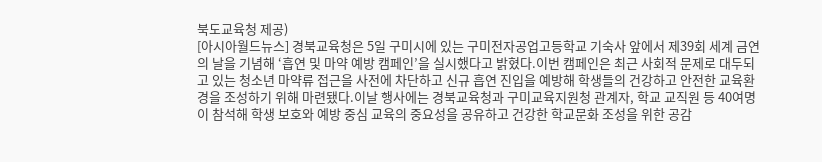북도교육청 제공)
[아시아월드뉴스] 경북교육청은 5일 구미시에 있는 구미전자공업고등학교 기숙사 앞에서 제39회 세계 금연의 날을 기념해 ‘흡연 및 마약 예방 캠페인’을 실시했다고 밝혔다.이번 캠페인은 최근 사회적 문제로 대두되고 있는 청소년 마약류 접근을 사전에 차단하고 신규 흡연 진입을 예방해 학생들의 건강하고 안전한 교육환경을 조성하기 위해 마련됐다.이날 행사에는 경북교육청과 구미교육지원청 관계자, 학교 교직원 등 40여명이 참석해 학생 보호와 예방 중심 교육의 중요성을 공유하고 건강한 학교문화 조성을 위한 공감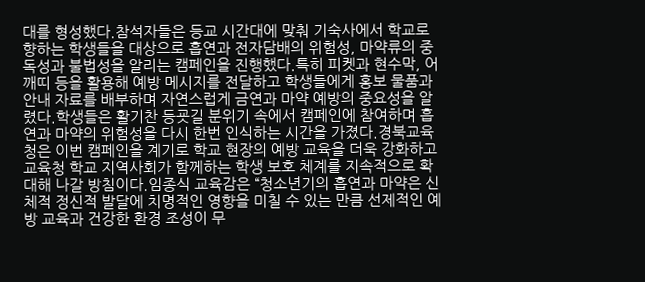대를 형성했다.참석자들은 등교 시간대에 맞춰 기숙사에서 학교로 향하는 학생들을 대상으로 흡연과 전자담배의 위험성, 마약류의 중독성과 불법성을 알리는 캠페인을 진행했다.특히 피켓과 현수막, 어깨띠 등을 활용해 예방 메시지를 전달하고 학생들에게 홍보 물품과 안내 자료를 배부하며 자연스럽게 금연과 마약 예방의 중요성을 알렸다.학생들은 활기찬 등굣길 분위기 속에서 캠페인에 참여하며 흡연과 마약의 위험성을 다시 한번 인식하는 시간을 가졌다.경북교육청은 이번 캠페인을 계기로 학교 현장의 예방 교육을 더욱 강화하고 교육청 학교 지역사회가 함께하는 학생 보호 체계를 지속적으로 확대해 나갈 방침이다.임종식 교육감은 “청소년기의 흡연과 마약은 신체적 정신적 발달에 치명적인 영향을 미칠 수 있는 만큼 선제적인 예방 교육과 건강한 환경 조성이 무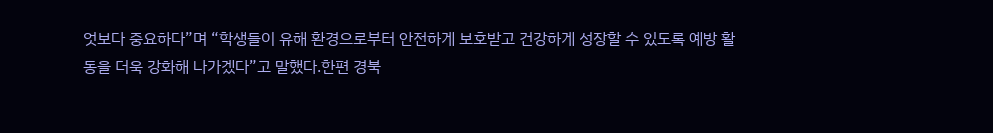엇보다 중요하다”며 “학생들이 유해 환경으로부터 안전하게 보호받고 건강하게 성장할 수 있도록 예방 활동을 더욱 강화해 나가겠다”고 말했다.한편 경북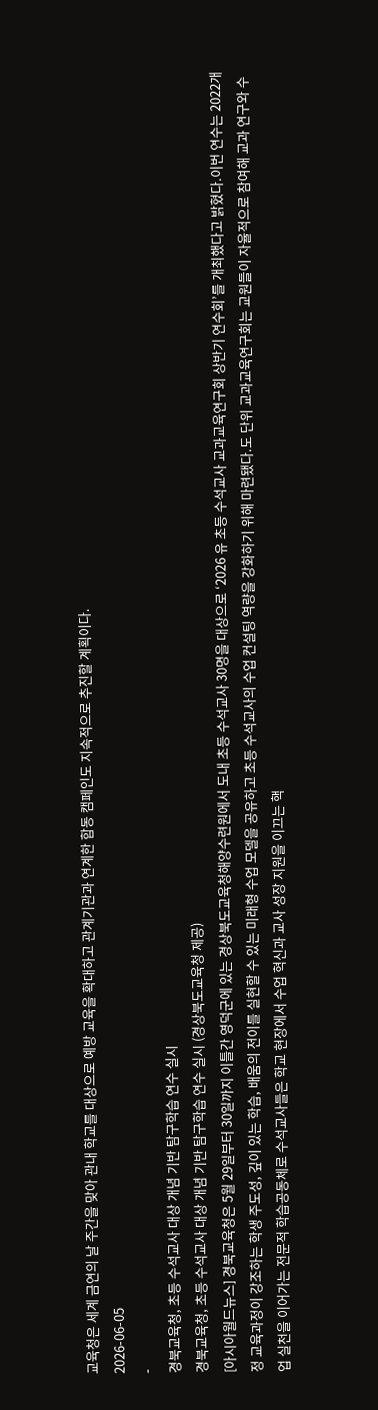교육청은 세계 금연의 날 주간을 맞아 관내 학교를 대상으로 예방 교육을 확대하고 관계기관과 연계한 합동 캠페인도 지속적으로 추진할 계획이다.
2026-06-05
-
경북교육청, 초등 수석교사 대상 개념 기반 탐구학습 연수 실시
경북교육청, 초등 수석교사 대상 개념 기반 탐구학습 연수 실시 (경상북도교육청 제공)
[아시아월드뉴스] 경북교육청은 5월 29일부터 30일까지 이틀간 영덕군에 있는 경상북도교육청해양수련원에서 도내 초등 수석교사 30명을 대상으로 ‘2026 유 초등 수석교사 교과교육연구회 상반기 연수회’를 개최했다고 밝혔다.이번 연수는 2022개정 교육과정이 강조하는 학생 주도성, 깊이 있는 학습, 배움의 전이를 실현할 수 있는 미래형 수업 모델을 공유하고 초등 수석교사의 수업 컨설팅 역량을 강화하기 위해 마련됐다.도 단위 교과교육연구회는 교원들이 자율적으로 참여해 교과 연구와 수업 실천을 이어가는 전문적 학습공동체로 수석교사들은 학교 현장에서 수업 혁신과 교사 성장 지원을 이끄는 핵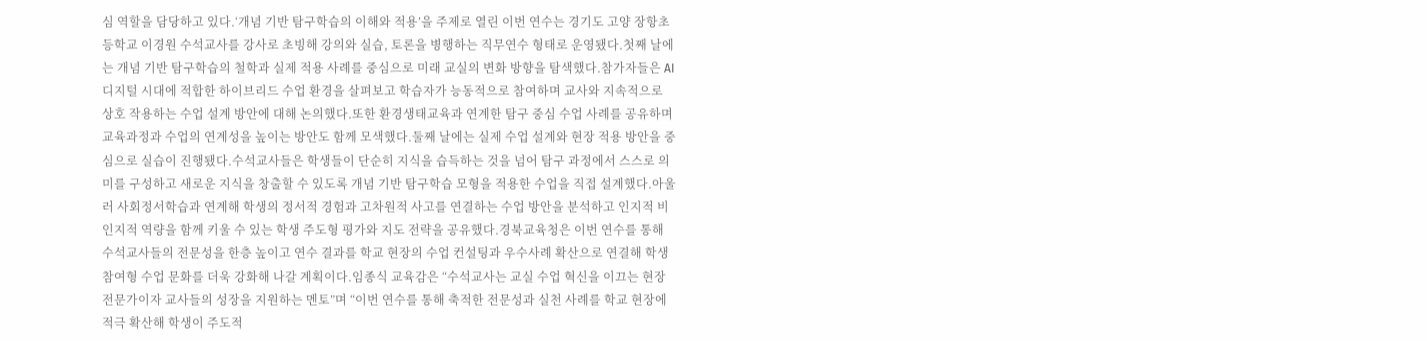심 역할을 담당하고 있다.‘개념 기반 탐구학습의 이해와 적용’을 주제로 열린 이번 연수는 경기도 고양 장항초등학교 이경원 수석교사를 강사로 초빙해 강의와 실습, 토론을 병행하는 직무연수 형태로 운영됐다.첫째 날에는 개념 기반 탐구학습의 철학과 실제 적용 사례를 중심으로 미래 교실의 변화 방향을 탐색했다.참가자들은 AI 디지털 시대에 적합한 하이브리드 수업 환경을 살펴보고 학습자가 능동적으로 참여하며 교사와 지속적으로 상호 작용하는 수업 설계 방안에 대해 논의했다.또한 환경생태교육과 연계한 탐구 중심 수업 사례를 공유하며 교육과정과 수업의 연계성을 높이는 방안도 함께 모색했다.둘째 날에는 실제 수업 설계와 현장 적용 방안을 중심으로 실습이 진행됐다.수석교사들은 학생들이 단순히 지식을 습득하는 것을 넘어 탐구 과정에서 스스로 의미를 구성하고 새로운 지식을 창출할 수 있도록 개념 기반 탐구학습 모형을 적용한 수업을 직접 설계했다.아울러 사회정서학습과 연계해 학생의 정서적 경험과 고차원적 사고를 연결하는 수업 방안을 분석하고 인지적 비인지적 역량을 함께 키울 수 있는 학생 주도형 평가와 지도 전략을 공유했다.경북교육청은 이번 연수를 통해 수석교사들의 전문성을 한층 높이고 연수 결과를 학교 현장의 수업 컨설팅과 우수사례 확산으로 연결해 학생 참여형 수업 문화를 더욱 강화해 나갈 계획이다.임종식 교육감은 “수석교사는 교실 수업 혁신을 이끄는 현장 전문가이자 교사들의 성장을 지원하는 멘토”며 “이번 연수를 통해 축적한 전문성과 실천 사례를 학교 현장에 적극 확산해 학생이 주도적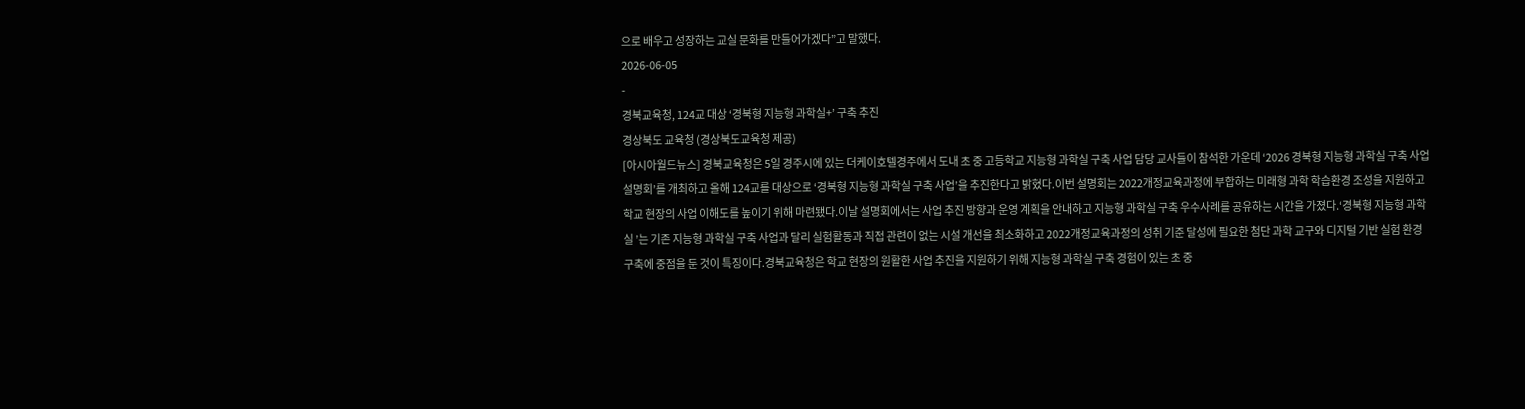으로 배우고 성장하는 교실 문화를 만들어가겠다”고 말했다.
2026-06-05
-
경북교육청, 124교 대상 ‘경북형 지능형 과학실+’ 구축 추진
경상북도 교육청 (경상북도교육청 제공)
[아시아월드뉴스] 경북교육청은 5일 경주시에 있는 더케이호텔경주에서 도내 초 중 고등학교 지능형 과학실 구축 사업 담당 교사들이 참석한 가운데 ‘2026 경북형 지능형 과학실 구축 사업설명회’를 개최하고 올해 124교를 대상으로 ‘경북형 지능형 과학실 구축 사업’을 추진한다고 밝혔다.이번 설명회는 2022개정교육과정에 부합하는 미래형 과학 학습환경 조성을 지원하고 학교 현장의 사업 이해도를 높이기 위해 마련됐다.이날 설명회에서는 사업 추진 방향과 운영 계획을 안내하고 지능형 과학실 구축 우수사례를 공유하는 시간을 가졌다.‘경북형 지능형 과학실 ’는 기존 지능형 과학실 구축 사업과 달리 실험활동과 직접 관련이 없는 시설 개선을 최소화하고 2022개정교육과정의 성취 기준 달성에 필요한 첨단 과학 교구와 디지털 기반 실험 환경 구축에 중점을 둔 것이 특징이다.경북교육청은 학교 현장의 원활한 사업 추진을 지원하기 위해 지능형 과학실 구축 경험이 있는 초 중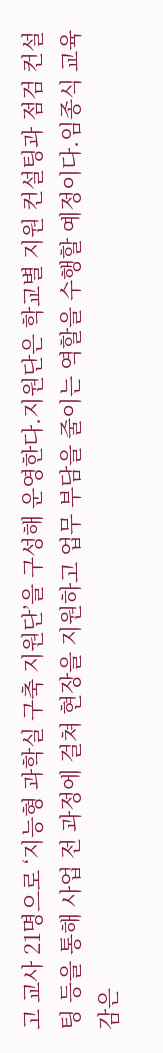고 교사 21명으로 ‘지능형 과학실 구축 지원단’을 구성해 운영한다.지원단은 학교별 지원 컨설팅과 점검 컨설팅 등을 통해 사업 전 과정에 걸쳐 현장을 지원하고 업무 부담을 줄이는 역할을 수행할 예정이다.임종식 교육감은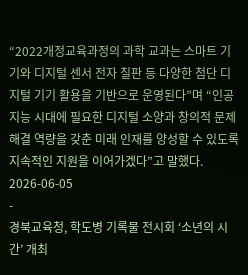“2022개정교육과정의 과학 교과는 스마트 기기와 디지털 센서 전자 칠판 등 다양한 첨단 디지털 기기 활용을 기반으로 운영된다”며 “인공지능 시대에 필요한 디지털 소양과 창의적 문제해결 역량을 갖춘 미래 인재를 양성할 수 있도록 지속적인 지원을 이어가겠다”고 말했다.
2026-06-05
-
경북교육청, 학도병 기록물 전시회 ‘소년의 시간’ 개최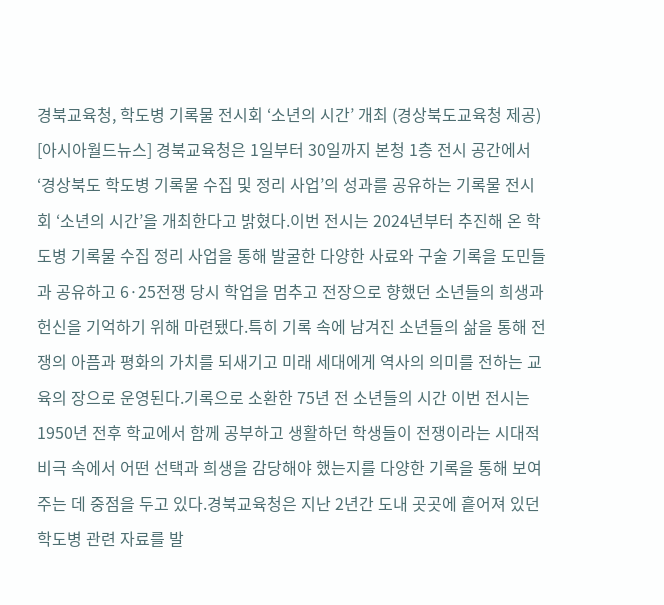경북교육청, 학도병 기록물 전시회 ‘소년의 시간’ 개최 (경상북도교육청 제공)
[아시아월드뉴스] 경북교육청은 1일부터 30일까지 본청 1층 전시 공간에서 ‘경상북도 학도병 기록물 수집 및 정리 사업’의 성과를 공유하는 기록물 전시회 ‘소년의 시간’을 개최한다고 밝혔다.이번 전시는 2024년부터 추진해 온 학도병 기록물 수집 정리 사업을 통해 발굴한 다양한 사료와 구술 기록을 도민들과 공유하고 6·25전쟁 당시 학업을 멈추고 전장으로 향했던 소년들의 희생과 헌신을 기억하기 위해 마련됐다.특히 기록 속에 남겨진 소년들의 삶을 통해 전쟁의 아픔과 평화의 가치를 되새기고 미래 세대에게 역사의 의미를 전하는 교육의 장으로 운영된다.기록으로 소환한 75년 전 소년들의 시간 이번 전시는 1950년 전후 학교에서 함께 공부하고 생활하던 학생들이 전쟁이라는 시대적 비극 속에서 어떤 선택과 희생을 감당해야 했는지를 다양한 기록을 통해 보여주는 데 중점을 두고 있다.경북교육청은 지난 2년간 도내 곳곳에 흩어져 있던 학도병 관련 자료를 발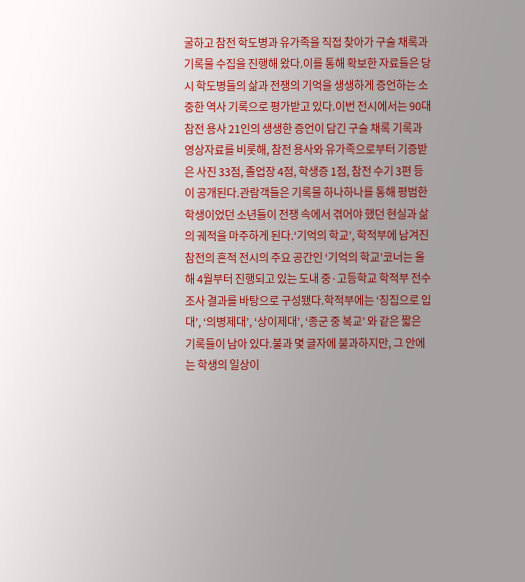굴하고 참전 학도병과 유가족을 직접 찾아가 구술 채록과 기록물 수집을 진행해 왔다.이를 통해 확보한 자료들은 당시 학도병들의 삶과 전쟁의 기억을 생생하게 증언하는 소중한 역사 기록으로 평가받고 있다.이번 전시에서는 90대 참전 용사 21인의 생생한 증언이 담긴 구술 채록 기록과 영상자료를 비롯해, 참전 용사와 유가족으로부터 기증받은 사진 33점, 졸업장 4점, 학생증 1점, 참전 수기 3편 등이 공개된다.관람객들은 기록물 하나하나를 통해 평범한 학생이었던 소년들이 전쟁 속에서 겪어야 했던 현실과 삶의 궤적을 마주하게 된다.‘기억의 학교’, 학적부에 남겨진 참전의 흔적 전시의 주요 공간인 ‘기억의 학교’코너는 올해 4월부터 진행되고 있는 도내 중·고등학교 학적부 전수조사 결과를 바탕으로 구성됐다.학적부에는 ‘징집으로 입대’, ‘의병제대’, ‘상이제대’, ‘종군 중 복교’ 와 같은 짧은 기록들이 남아 있다.불과 몇 글자에 불과하지만, 그 안에는 학생의 일상이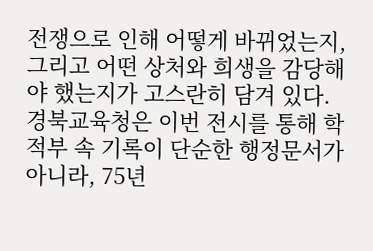전쟁으로 인해 어떻게 바뀌었는지, 그리고 어떤 상처와 희생을 감당해야 했는지가 고스란히 담겨 있다.경북교육청은 이번 전시를 통해 학적부 속 기록이 단순한 행정문서가 아니라, 75년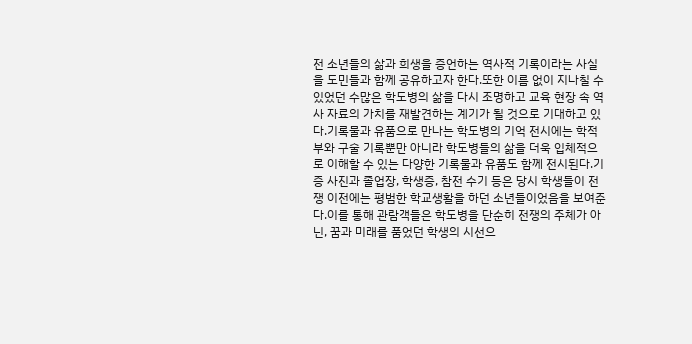전 소년들의 삶과 희생을 증언하는 역사적 기록이라는 사실을 도민들과 함께 공유하고자 한다.또한 이름 없이 지나칠 수 있었던 수많은 학도병의 삶을 다시 조명하고 교육 현장 속 역사 자료의 가치를 재발견하는 계기가 될 것으로 기대하고 있다.기록물과 유품으로 만나는 학도병의 기억 전시에는 학적부와 구술 기록뿐만 아니라 학도병들의 삶을 더욱 입체적으로 이해할 수 있는 다양한 기록물과 유품도 함께 전시된다.기증 사진과 졸업장, 학생증, 참전 수기 등은 당시 학생들이 전쟁 이전에는 평범한 학교생활을 하던 소년들이었음을 보여준다.이를 통해 관람객들은 학도병을 단순히 전쟁의 주체가 아닌, 꿈과 미래를 품었던 학생의 시선으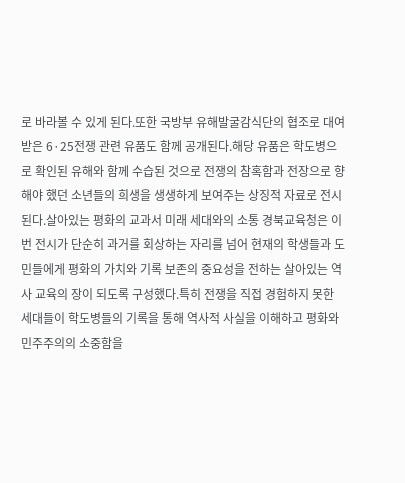로 바라볼 수 있게 된다.또한 국방부 유해발굴감식단의 협조로 대여받은 6·25전쟁 관련 유품도 함께 공개된다.해당 유품은 학도병으로 확인된 유해와 함께 수습된 것으로 전쟁의 참혹함과 전장으로 향해야 했던 소년들의 희생을 생생하게 보여주는 상징적 자료로 전시된다.살아있는 평화의 교과서 미래 세대와의 소통 경북교육청은 이번 전시가 단순히 과거를 회상하는 자리를 넘어 현재의 학생들과 도민들에게 평화의 가치와 기록 보존의 중요성을 전하는 살아있는 역사 교육의 장이 되도록 구성했다.특히 전쟁을 직접 경험하지 못한 세대들이 학도병들의 기록을 통해 역사적 사실을 이해하고 평화와 민주주의의 소중함을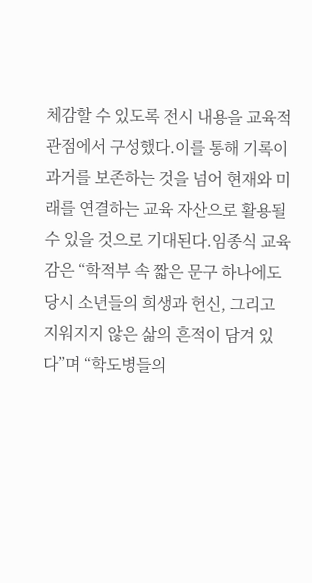체감할 수 있도록 전시 내용을 교육적 관점에서 구성했다.이를 통해 기록이 과거를 보존하는 것을 넘어 현재와 미래를 연결하는 교육 자산으로 활용될 수 있을 것으로 기대된다.임종식 교육감은 “학적부 속 짧은 문구 하나에도 당시 소년들의 희생과 헌신, 그리고 지워지지 않은 삶의 흔적이 담겨 있다”며 “학도병들의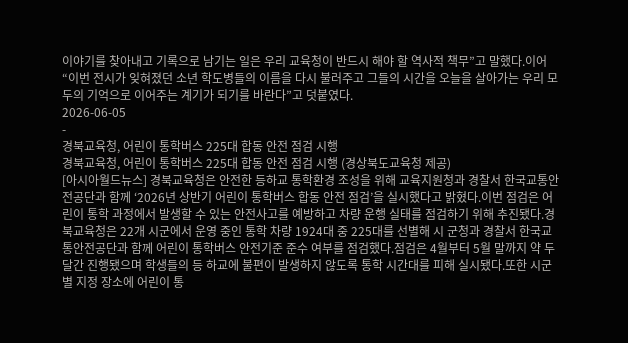이야기를 찾아내고 기록으로 남기는 일은 우리 교육청이 반드시 해야 할 역사적 책무”고 말했다.이어 “이번 전시가 잊혀졌던 소년 학도병들의 이름을 다시 불러주고 그들의 시간을 오늘을 살아가는 우리 모두의 기억으로 이어주는 계기가 되기를 바란다”고 덧붙였다.
2026-06-05
-
경북교육청, 어린이 통학버스 225대 합동 안전 점검 시행
경북교육청, 어린이 통학버스 225대 합동 안전 점검 시행 (경상북도교육청 제공)
[아시아월드뉴스] 경북교육청은 안전한 등하교 통학환경 조성을 위해 교육지원청과 경찰서 한국교통안전공단과 함께 ‘2026년 상반기 어린이 통학버스 합동 안전 점검’을 실시했다고 밝혔다.이번 점검은 어린이 통학 과정에서 발생할 수 있는 안전사고를 예방하고 차량 운행 실태를 점검하기 위해 추진됐다.경북교육청은 22개 시군에서 운영 중인 통학 차량 1924대 중 225대를 선별해 시 군청과 경찰서 한국교통안전공단과 함께 어린이 통학버스 안전기준 준수 여부를 점검했다.점검은 4월부터 5월 말까지 약 두 달간 진행됐으며 학생들의 등 하교에 불편이 발생하지 않도록 통학 시간대를 피해 실시됐다.또한 시군별 지정 장소에 어린이 통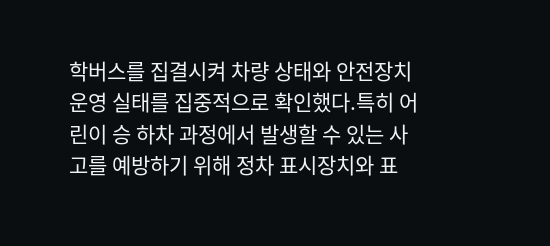학버스를 집결시켜 차량 상태와 안전장치 운영 실태를 집중적으로 확인했다.특히 어린이 승 하차 과정에서 발생할 수 있는 사고를 예방하기 위해 정차 표시장치와 표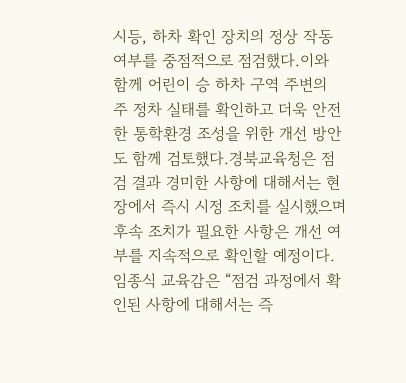시등, 하차 확인 장치의 정상 작동 여부를 중점적으로 점검했다.이와 함께 어린이 승 하차 구역 주변의 주 정차 실태를 확인하고 더욱 안전한 통학환경 조성을 위한 개선 방안도 함께 검토했다.경북교육청은 점검 결과 경미한 사항에 대해서는 현장에서 즉시 시정 조치를 실시했으며 후속 조치가 필요한 사항은 개선 여부를 지속적으로 확인할 예정이다.임종식 교육감은 “점검 과정에서 확인된 사항에 대해서는 즉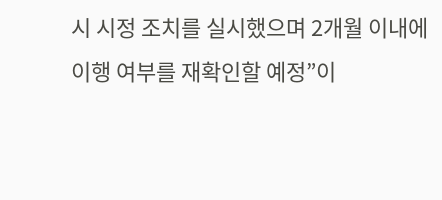시 시정 조치를 실시했으며 2개월 이내에 이행 여부를 재확인할 예정”이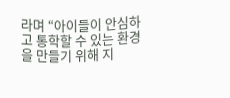라며 “아이들이 안심하고 통학할 수 있는 환경을 만들기 위해 지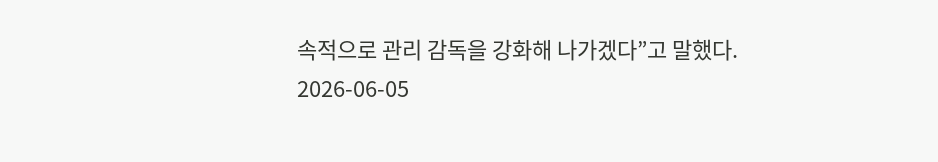속적으로 관리 감독을 강화해 나가겠다”고 말했다.
2026-06-05